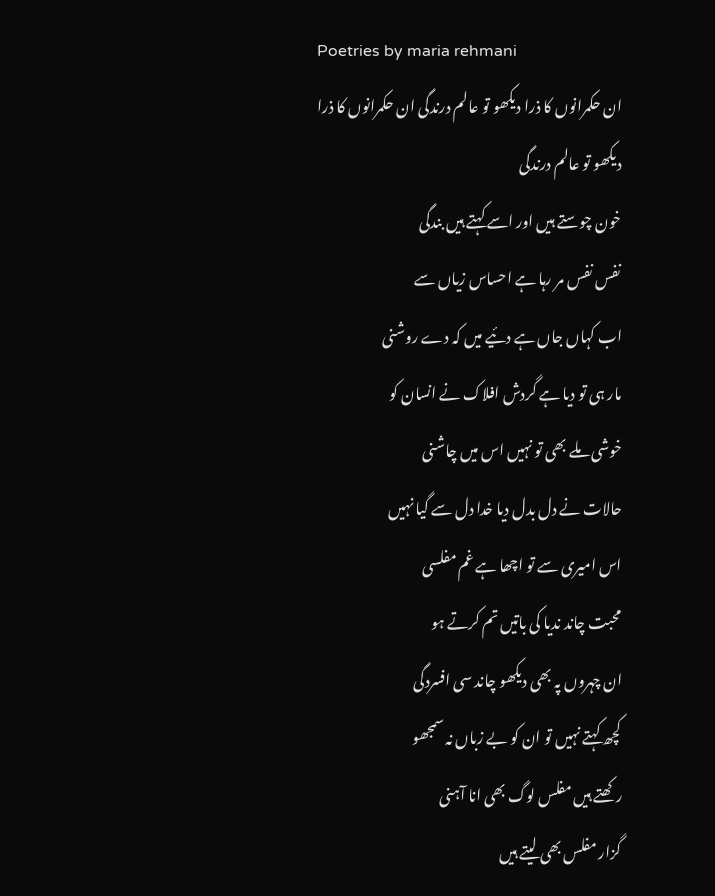Poetries by maria rehmani
ان حکمرانوں کا ذرا دیکھو تو عالم درندگی ان حکمرانوں کا ذرا دیکھو تو عالم درندگی
خون چوستے ہیں اور اسے کہتے ہیں بندگی
نفس نفس مر رہا ہے احساس زیاں سے
اب کہاں جاں ہے دئیے میں کہ دے روشنی
مار ہی تو دیا ہے گردش افلاک نے انسان کو
خوشی ملے بھی تو نہیں اس میں چاشنی
حالات نے دل بدل دیا خدا دل سے گیا نہیں
اس امیری سے تو اچھا ہے غم مفلسی
محبت چاند ندیا کی باتیں تم کرتے ہو
ان چہروں پہ بھی دیکھو چاند سی افسردگی
کچھ کہتے نہیں تو ان کو بے زباں نہ سمجھو
رکھتے ہیں مفلس لوگ بھی انا آہنی
گزار مفلس بھی لیتے ہیں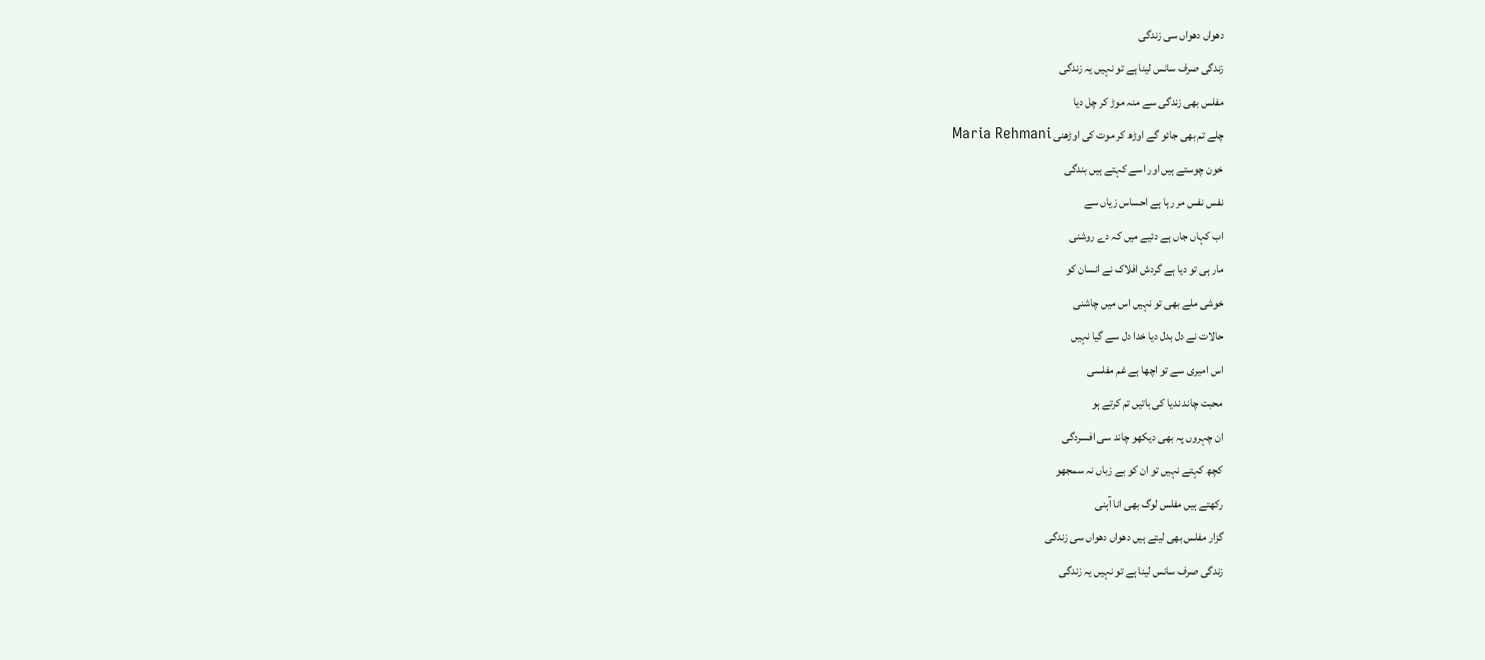دھواں دھواں سی زندگی
زندگی صرف سانس لینا ہے تو نہیں یہ زندگی
مفلس بھی زندگی سے منہ موڑ کر چل دیا
چلے تم بھی جائو گے اوڑھ کر موت کی اوڑھنی Maria Rehmani
خون چوستے ہیں اور اسے کہتے ہیں بندگی
نفس نفس مر رہا ہے احساس زیاں سے
اب کہاں جاں ہے دئیے میں کہ دے روشنی
مار ہی تو دیا ہے گردش افلاک نے انسان کو
خوشی ملے بھی تو نہیں اس میں چاشنی
حالات نے دل بدل دیا خدا دل سے گیا نہیں
اس امیری سے تو اچھا ہے غم مفلسی
محبت چاند ندیا کی باتیں تم کرتے ہو
ان چہروں پہ بھی دیکھو چاند سی افسردگی
کچھ کہتے نہیں تو ان کو بے زباں نہ سمجھو
رکھتے ہیں مفلس لوگ بھی انا آہنی
گزار مفلس بھی لیتے ہیں دھواں دھواں سی زندگی
زندگی صرف سانس لینا ہے تو نہیں یہ زندگی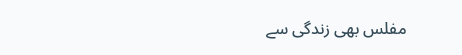مفلس بھی زندگی سے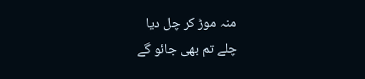منہ موڑ کر چل دیا
چلے تم بھی جائو گے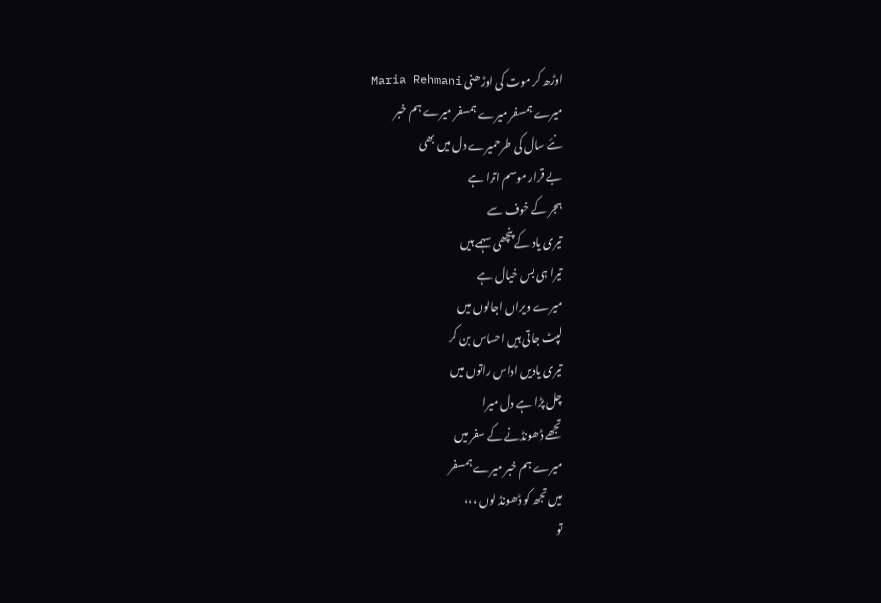اوڑھ کر موت کی اوڑھنی Maria Rehmani
میرے ہمسفر میرے ہمسفر میرے ہم خبر
نئے سال کی طرحمیرے دل میں بھی
بے قرار موسم اترا ہے
ہجر کے خوف سے
تیری یاد کے پنچھی سہمے ہیں
تیرا ہی بس خیال ہے
میرے ویراں اجالوں میں
لپٹ جاتی ہیں احساس بن کر
تیری یادیں اداس راتوں میں
چل پڑا ہے دل میرا
تجھے ڈھونڈنے کے سفر میں
میرے ہم خبر میرے ہمسفر
میں تجھ کو ڈھونڈ لوں ،،،
تو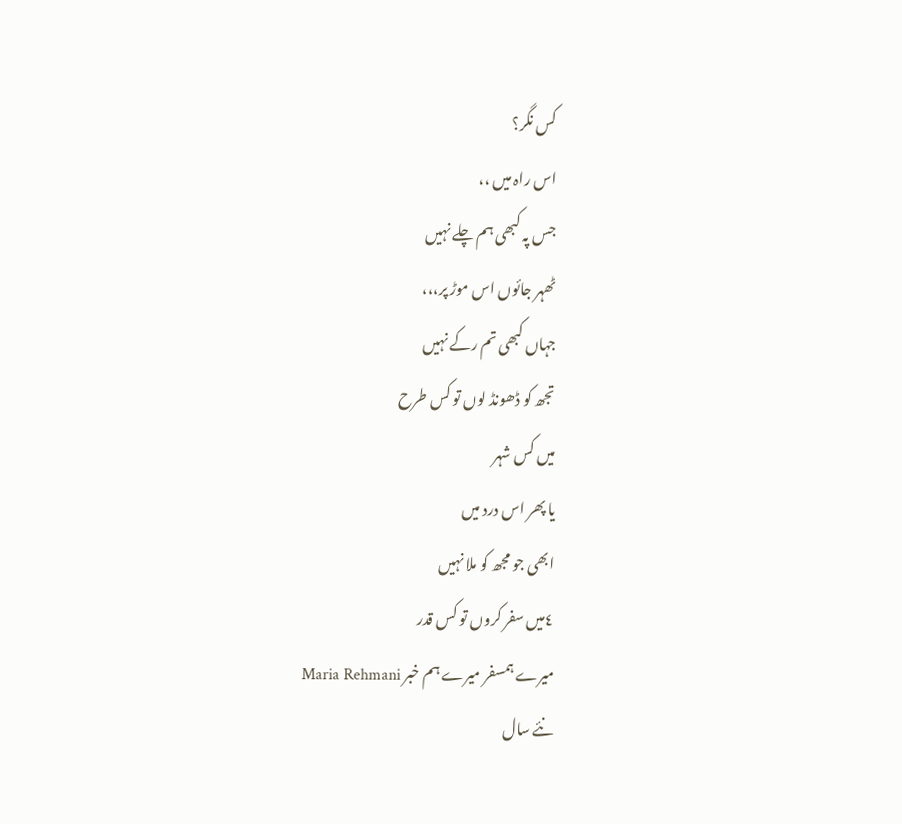کس نگر؟
اس راہ میں ،،
جس پہ کبھی ہم چلے نہیں
ٹھہر جائوں اس موڑ پر،،،
جہاں کبھی تم رکے نہیں
تجھ کو ڈھونڈ لوں تو کس طرح
میں کس شہر
یا پھر اس درد میں
ابھی جو مجھ کو ملا نہیں
٤میں سفر کروں تو کس قدر
میرے ہمسفر میرے ہم خبر Maria Rehmani
نئے سال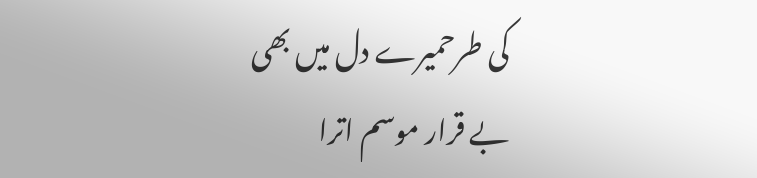کی طرحمیرے دل میں بھی
بے قرار موسم اترا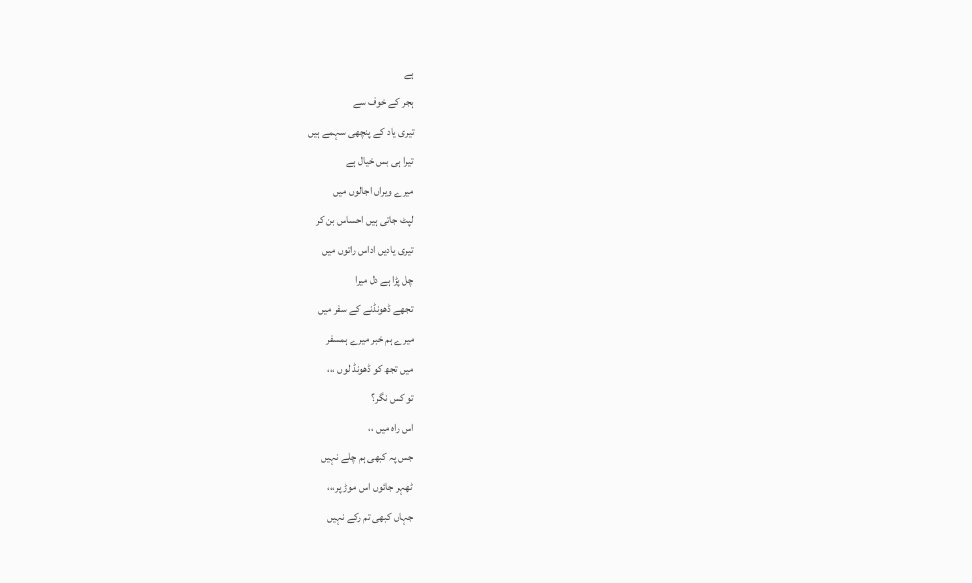ہے
ہجر کے خوف سے
تیری یاد کے پنچھی سہمے ہیں
تیرا ہی بس خیال ہے
میرے ویراں اجالوں میں
لپٹ جاتی ہیں احساس بن کر
تیری یادیں اداس راتوں میں
چل پڑا ہے دل میرا
تجھے ڈھونڈنے کے سفر میں
میرے ہم خبر میرے ہمسفر
میں تجھ کو ڈھونڈ لوں ،،،
تو کس نگر؟
اس راہ میں ،،
جس پہ کبھی ہم چلے نہیں
ٹھہر جائوں اس موڑ پر،،،
جہاں کبھی تم رکے نہیں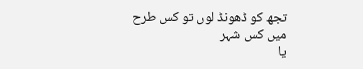تجھ کو ڈھونڈ لوں تو کس طرح
میں کس شہر
یا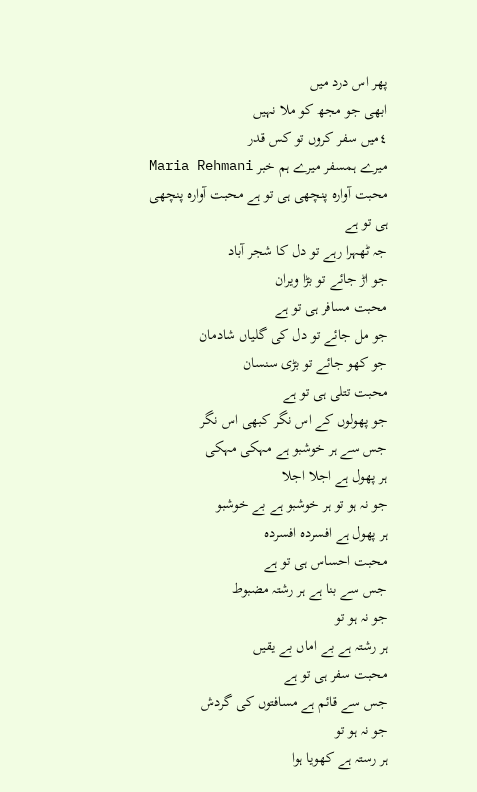پھر اس درد میں
ابھی جو مجھ کو ملا نہیں
٤میں سفر کروں تو کس قدر
میرے ہمسفر میرے ہم خبر Maria Rehmani
محبت آوارہ پنچھی ہی تو ہے محبت آوارہ پنچھی ہی تو ہے
جہ ٹھہرا رہے تو دل کا شجر آباد
جو اڑ جائے تو بڑا ویران
محبت مسافر ہی تو ہے
جو مل جائے تو دل کی گلیاں شادمان
جو کھو جائے تو بڑی سنسان
محبت تتلی ہی تو ہے
جو پھولوں کے اس نگر کبھی اس نگر
جس سے ہر خوشبو ہے مہکی مہکی
ہر پھول ہے اجلا اجلا
جو نہ ہو تو ہر خوشبو ہے بے خوشبو
ہر پھول ہے افسردہ افسردہ
محبت احساس ہی تو ہے
جس سے بنا ہے ہر رشتہ مضبوط
جو نہ ہو تو
ہر رشتہ ہے بے اماں بے یقیں
محبت سفر ہی تو ہے
جس سے قائم ہے مسافتوں کی گردش
جو نہ ہو تو
ہر رستہ ہے کھویا ہوا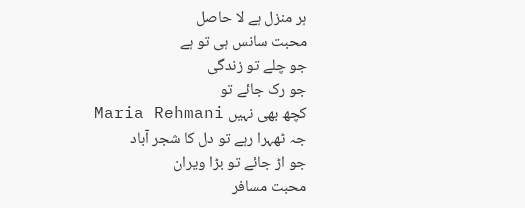ہر منزل ہے لا حاصل
محبت سانس ہی تو ہے
جو چلے تو زندگی
جو رک جائے تو
کچھ بھی نہیں Maria Rehmani
جہ ٹھہرا رہے تو دل کا شجر آباد
جو اڑ جائے تو بڑا ویران
محبت مسافر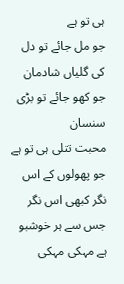ہی تو ہے
جو مل جائے تو دل کی گلیاں شادمان
جو کھو جائے تو بڑی سنسان
محبت تتلی ہی تو ہے
جو پھولوں کے اس نگر کبھی اس نگر
جس سے ہر خوشبو ہے مہکی مہکی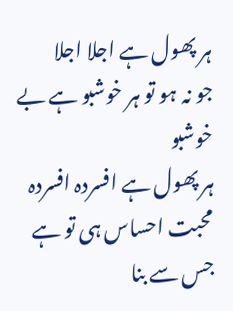ہر پھول ہے اجلا اجلا
جو نہ ہو تو ہر خوشبو ہے بے خوشبو
ہر پھول ہے افسردہ افسردہ
محبت احساس ہی تو ہے
جس سے بنا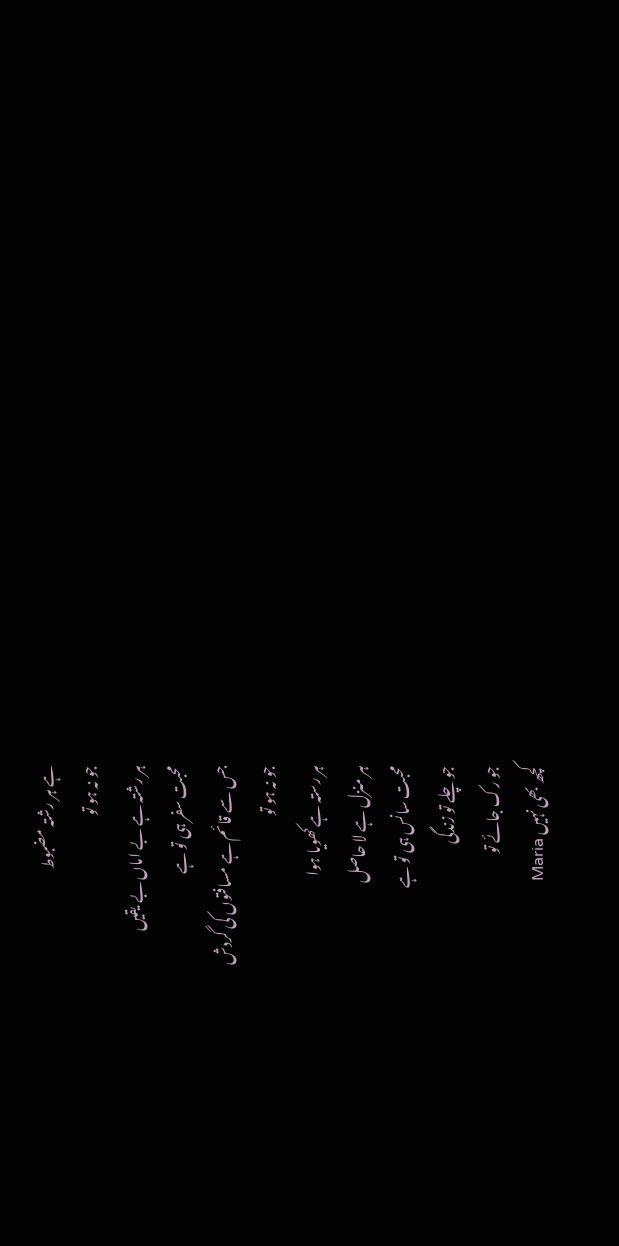ہے ہر رشتہ مضبوط
جو نہ ہو تو
ہر رشتہ ہے بے اماں بے یقیں
محبت سفر ہی تو ہے
جس سے قائم ہے مسافتوں کی گردش
جو نہ ہو تو
ہر رستہ ہے کھویا ہوا
ہر منزل ہے لا حاصل
محبت سانس ہی تو ہے
جو چلے تو زندگی
جو رک جائے تو
کچھ بھی نہیں Maria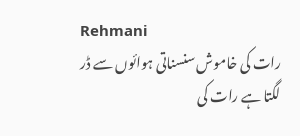Rehmani
رات کی خاموش سنسناتی ہوائوں سے ڈر لگتا ہے رات کی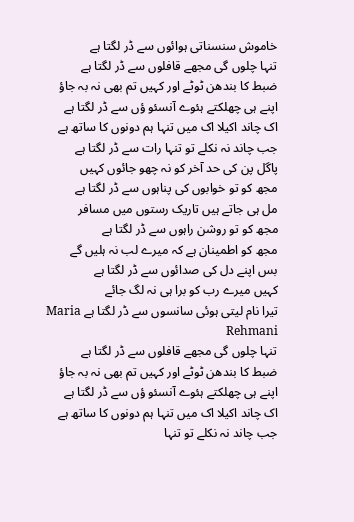خاموش سنسناتی ہوائوں سے ڈر لگتا ہے
تنہا چلوں گی مجھے قافلوں سے ڈر لگتا ہے
ضبط کا بندھن ٹوٹے اور کہیں تم بھی نہ بہ جاؤ
اپنے ہی چھلکتے ہئوے آنسئو ؤں سے ڈر لگتا ہے
اک چاند اکیلا اک میں تنہا ہم دونوں کا ساتھ ہے
جب چاند نہ نکلے تو تنہا رات سے ڈر لگتا ہے
پاگل پن کی حد آخر کو نہ چھو جائوں کہیں
مجھ کو تو خوابوں کی پناہوں سے ڈر لگتا ہے
مل ہی جاتے ہیں تاریک رستوں میں مسافر
مجھ کو تو روشن راہوں سے ڈر لگتا ہے
مجھ کو اطمینان ہے کہ میرے لب نہ ہلیں گے
بس اپنے دل کی صدائوں سے ڈر لگتا ہے
کہیں میرے رب کو برا ہی نہ لگ جائے
تیرا نام لیتی ہوئی سانسوں سے ڈر لگتا ہے Maria Rehmani
تنہا چلوں گی مجھے قافلوں سے ڈر لگتا ہے
ضبط کا بندھن ٹوٹے اور کہیں تم بھی نہ بہ جاؤ
اپنے ہی چھلکتے ہئوے آنسئو ؤں سے ڈر لگتا ہے
اک چاند اکیلا اک میں تنہا ہم دونوں کا ساتھ ہے
جب چاند نہ نکلے تو تنہا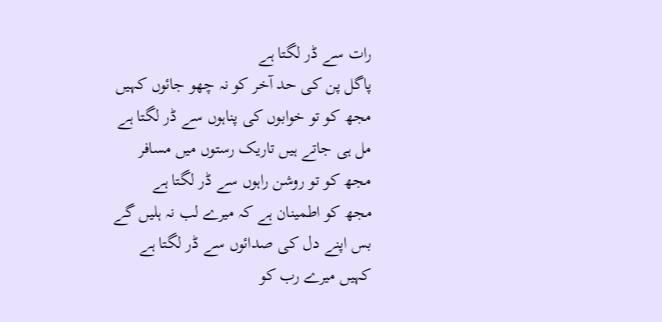رات سے ڈر لگتا ہے
پاگل پن کی حد آخر کو نہ چھو جائوں کہیں
مجھ کو تو خوابوں کی پناہوں سے ڈر لگتا ہے
مل ہی جاتے ہیں تاریک رستوں میں مسافر
مجھ کو تو روشن راہوں سے ڈر لگتا ہے
مجھ کو اطمینان ہے کہ میرے لب نہ ہلیں گے
بس اپنے دل کی صدائوں سے ڈر لگتا ہے
کہیں میرے رب کو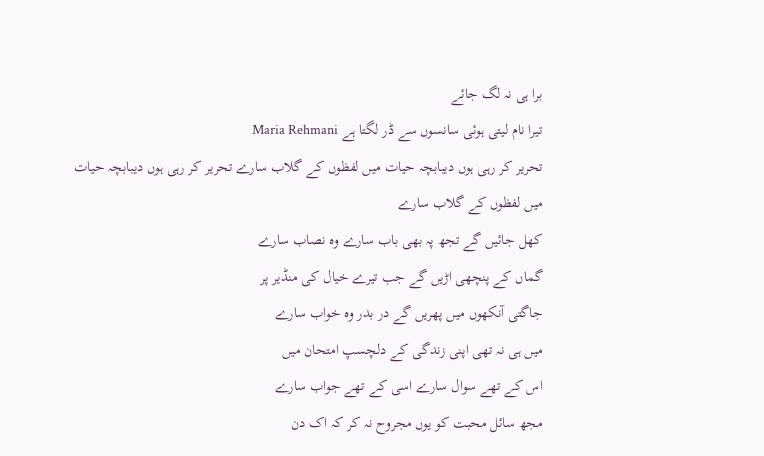برا ہی نہ لگ جائے
تیرا نام لیتی ہوئی سانسوں سے ڈر لگتا ہے Maria Rehmani
تحریر کر رہی ہوں دیبابچہ حیات میں لفظوں کے گلاب سارے تحریر کر رہی ہوں دیبابچہ حیات میں لفظوں کے گلاب سارے
کھل جائیں گے تجھ پہ بھی باب سارے وہ نصاب سارے
گماں کے پنچھی اڑیں گے جب تیرے خیال کی منڈیر پر
جاگتی آنکھوں میں پھریں گے در بدر وہ خواب سارے
میں ہی نہ تھی اپنی زندگی کے دلچسپ امتحان میں
اس کے تھے سوال سارے اسی کے تھے جواب سارے
مجھ سائل محبت کو یوں مجروح نہ کر کہ اک دن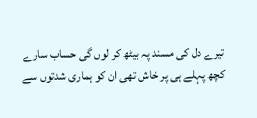تیرے دل کی مسند پہ بیٹھ کر لوں گی حساب سارے
کچھ پہلے ہی پر خاش تھی ان کو ہماری شدتوں سے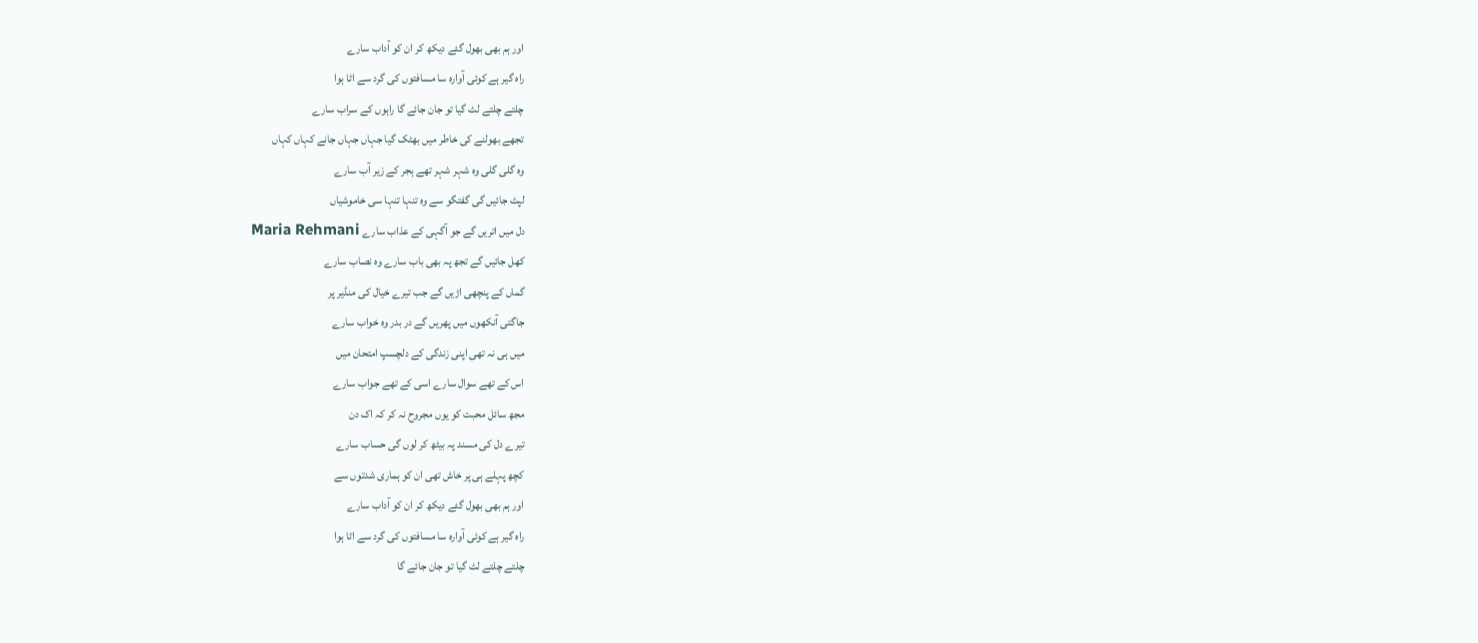اور ہم بھی بھول گئے دیکھ کر ان کو آداب سارے
راہ گیر ہے کوئی آوارہ سا مسافتوں کی گرد سے اٹا ہوا
چلتے چلتے لٹ گیا تو جان جائے گا راہوں کے سراب سارے
تجھے بھولنے کی خاطر میں بھٹک گیا جہاں جہاں جانے کہاں کہاں
وہ گلی گلی وہ شہر شہر تھے ہجر کے زیر آب سارے
لپٹ جائیں گی گفتگو سے وہ تنہا تنہا سی خاموشیاں
دل میں اتریں گے جو آگہی کے عذاب سارے Maria Rehmani
کھل جائیں گے تجھ پہ بھی باب سارے وہ نصاب سارے
گماں کے پنچھی اڑیں گے جب تیرے خیال کی منڈیر پر
جاگتی آنکھوں میں پھریں گے در بدر وہ خواب سارے
میں ہی نہ تھی اپنی زندگی کے دلچسپ امتحان میں
اس کے تھے سوال سارے اسی کے تھے جواب سارے
مجھ سائل محبت کو یوں مجروح نہ کر کہ اک دن
تیرے دل کی مسند پہ بیٹھ کر لوں گی حساب سارے
کچھ پہلے ہی پر خاش تھی ان کو ہماری شدتوں سے
اور ہم بھی بھول گئے دیکھ کر ان کو آداب سارے
راہ گیر ہے کوئی آوارہ سا مسافتوں کی گرد سے اٹا ہوا
چلتے چلتے لٹ گیا تو جان جائے گا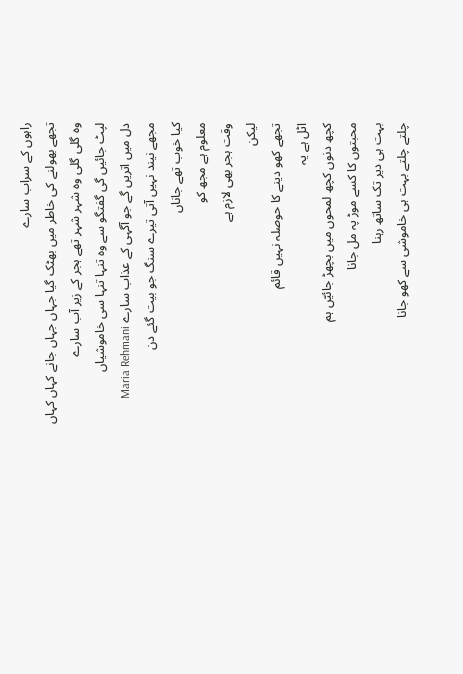راہوں کے سراب سارے
تجھے بھولنے کی خاطر میں بھٹک گیا جہاں جہاں جانے کہاں کہاں
وہ گلی گلی وہ شہر شہر تھے ہجر کے زیر آب سارے
لپٹ جائیں گی گفتگو سے وہ تنہا تنہا سی خاموشیاں
دل میں اتریں گے جو آگہی کے عذاب سارے Maria Rehmani
مجھے نیند نہیں آتی تیرے سنگ جو بیت گئے دن
کیا خوب تھے جاناں
معلوم ہے مجھ کو
وقت ہجر بھی لازم ہے
لیکن
تجھے کھو دینے کا حوصلہ نہیں قائم
اٹل ہے یہ
کچھ دنوں کچھ لمحوں میں بچھڑ جائیّں ہم
محبتوں کا کسے موڑ پہ مل جانا
بہت ہی دیر تک ساتھ رہنا
چلتے چلتے بہت ہی خاموشی سے کھو جانا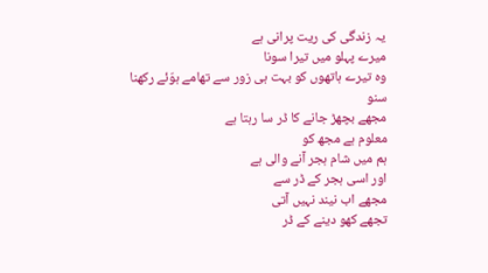یہ زندگی کی ریت پرانی ہے
میرے پہلو میں تیرا سونا
وہ تیرے ہاتھوں کو بہت ہی زور سے تھامے ہوّئے رکھنا
سنو
مجھے بچھڑ جانے کا ڈر سا رہتا ہے
معلوم ہے مجھ کو
ہم میں شام ہجر آنے والی ہے
اور اسی ہجر کے ڈر سے
مجھے اب نیند نہیں آتی
تجھے کھو دینے کے ڈر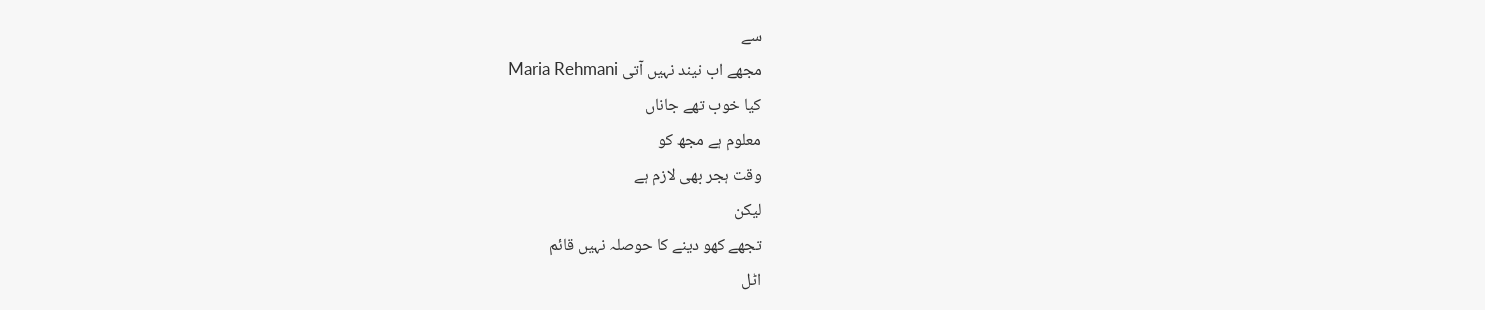سے
مجھے اب نیند نہیں آتی Maria Rehmani
کیا خوب تھے جاناں
معلوم ہے مجھ کو
وقت ہجر بھی لازم ہے
لیکن
تجھے کھو دینے کا حوصلہ نہیں قائم
اٹل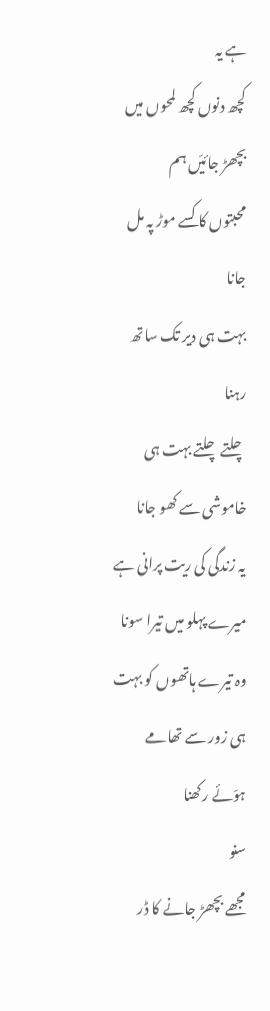ہے یہ
کچھ دنوں کچھ لمحوں میں بچھڑ جائیّں ہم
محبتوں کا کسے موڑ پہ مل جانا
بہت ہی دیر تک ساتھ رہنا
چلتے چلتے بہت ہی خاموشی سے کھو جانا
یہ زندگی کی ریت پرانی ہے
میرے پہلو میں تیرا سونا
وہ تیرے ہاتھوں کو بہت ہی زور سے تھامے ہوّئے رکھنا
سنو
مجھے بچھڑ جانے کا ڈر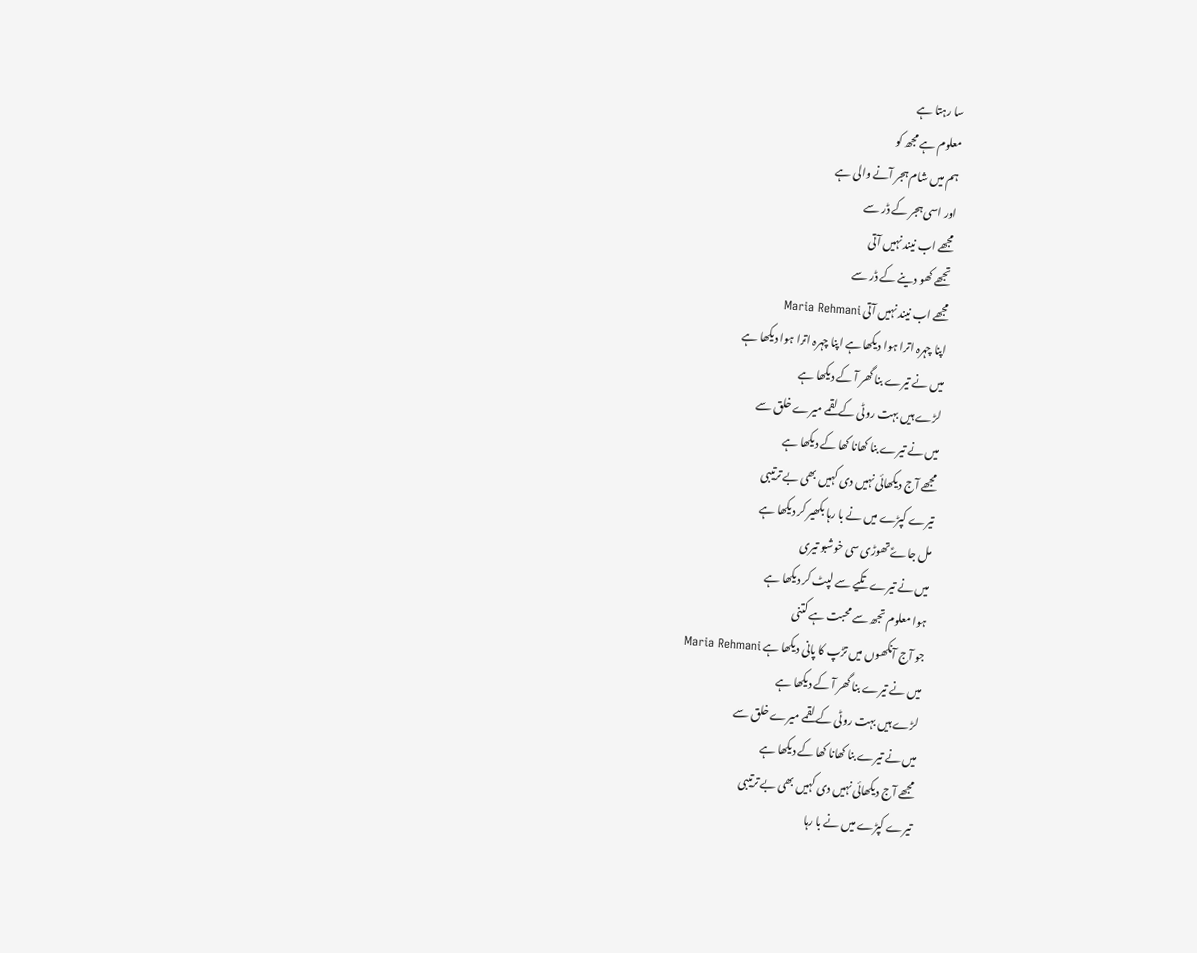سا رہتا ہے
معلوم ہے مجھ کو
ہم میں شام ہجر آنے والی ہے
اور اسی ہجر کے ڈر سے
مجھے اب نیند نہیں آتی
تجھے کھو دینے کے ڈر سے
مجھے اب نیند نہیں آتی Maria Rehmani
اپنا چہرہ اترا ہوا دیکھا ہے اپنا چہرہ اترا ہوا دیکھا ہے
میں نے تیرے بنا گھر آ کے دیکھا ہے
لڑے ہیں بہت روٹی کے لقمے میرے خلق سے
میں نے تیرے بنا کھانا کھا کے دیکھا ہے
مجھے آج دیکھائی نہیں دی کہیں بھی بے ترتیبی
تیرے کپڑے میں نے با رہا بکھیر کر دیکھا ہے
مل جاےؑ تھوڑی سی خوشبو تیری
میں نے تیرے تکیے سے لپٹ کر دیکھا ہے
ہوا معلوم تجھ سے محبت ہے کتنی
جو آج آنکھوں میں تڑپ کا پانی دیکھا ہے Maria Rehmani
میں نے تیرے بنا گھر آ کے دیکھا ہے
لڑے ہیں بہت روٹی کے لقمے میرے خلق سے
میں نے تیرے بنا کھانا کھا کے دیکھا ہے
مجھے آج دیکھائی نہیں دی کہیں بھی بے ترتیبی
تیرے کپڑے میں نے با رہا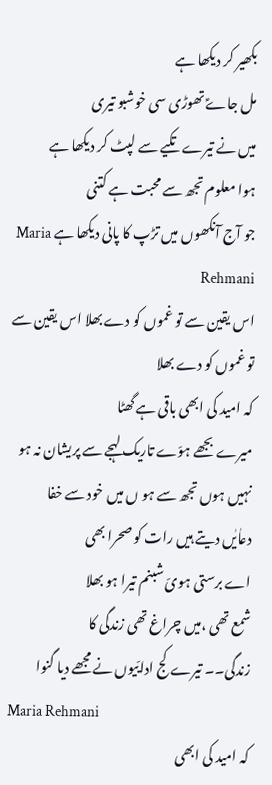بکھیر کر دیکھا ہے
مل جاےؑ تھوڑی سی خوشبو تیری
میں نے تیرے تکیے سے لپٹ کر دیکھا ہے
ہوا معلوم تجھ سے محبت ہے کتنی
جو آج آنکھوں میں تڑپ کا پانی دیکھا ہے Maria Rehmani
اس یقین سے تو غموں کو دے بھلا اس یقین سے تو غموں کو دے بھلا
کہ امید کی ابھی باقی ہے گھٹا
میرے بجھے ہوّے تاریک لہجے سے پریشان نہ ہو
نہیں ہوں تجھ سے ہو ں میں خود سے خفا
دعاٰیٰں دیتے ہیں رات کو صحرا بھی
اے برستی ہویّ شبنم تیرا ہو بھلا
شمع تھی ،میں چراغ تھی زندگی کا
زندگی۔۔ تیرے کج ادایّیوں نے مجھے دیا گنوا
Maria Rehmani
کہ امید کی ابھی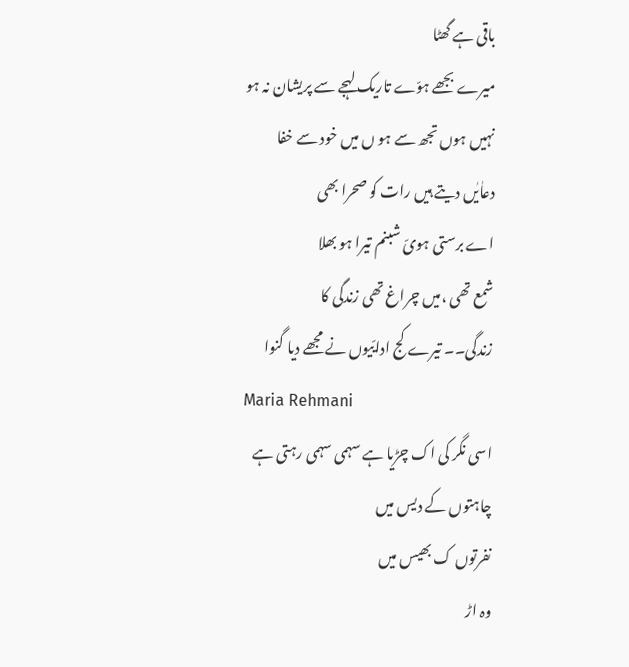باقی ہے گھٹا
میرے بجھے ہوّے تاریک لہجے سے پریشان نہ ہو
نہیں ہوں تجھ سے ہو ں میں خود سے خفا
دعاٰیٰں دیتے ہیں رات کو صحرا بھی
اے برستی ہویّ شبنم تیرا ہو بھلا
شمع تھی ،میں چراغ تھی زندگی کا
زندگی۔۔ تیرے کج ادایّیوں نے مجھے دیا گنوا
Maria Rehmani
اسی نگر کی اک چڑیا ہے سہمی سہمی رہتی ہے
چاہتوں کے دیس میں
نفرتوں ک بھیس میں
وہ اڑ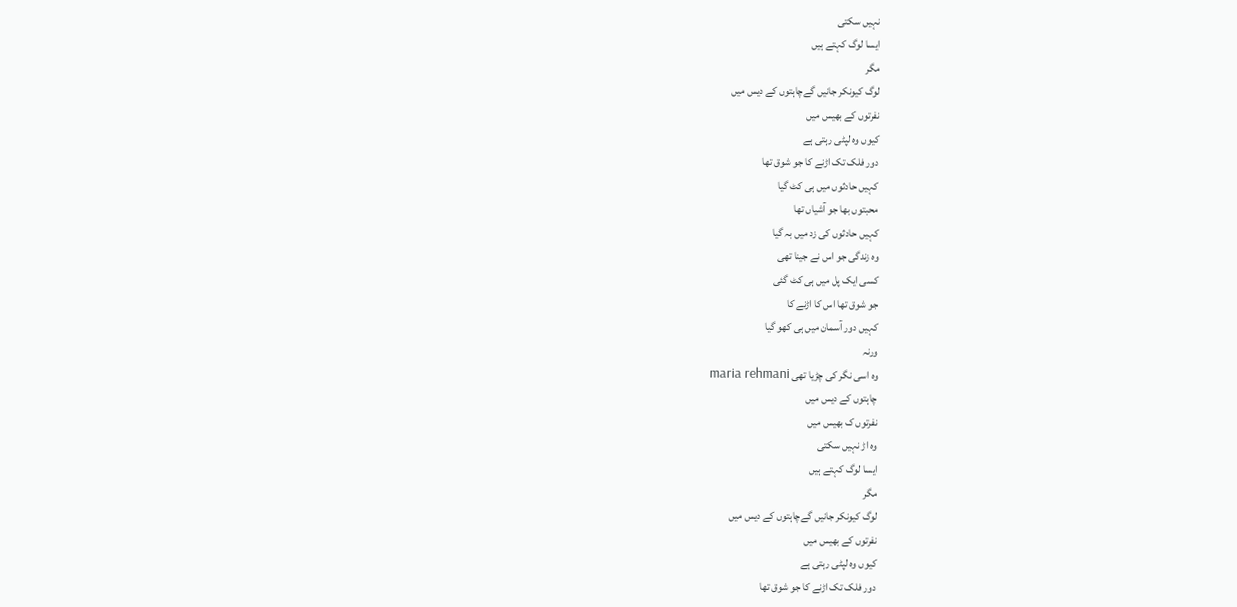نہیں سکتی
ایسا لوگ کہتے ہیں
مگر
لوگ کیونکر جانیں گےچاہتوں کے دیس میں
نفرتوں کے بھیس میں
کیوں وہ لپٹی رہتی ہے
دور فلک تک اڑنے کا جو شوق تھا
کہیں حادثوں میں ہی کٹ گیا
محبتوں بھا جو آشیاں تھا
کہیں حادثوں کی زد میں بہ گیا
وہ زندگی جو اس نے جینا تھی
کسی ایک پل میں ہی کٹ گئی
جو شوق تھا اس کا اڑنے کا
کہیں دور آسمان میں ہی کھو گیا
ورنہ
وہ اسی نگر کی چڑیا تھی maria rehmani
چاہتوں کے دیس میں
نفرتوں ک بھیس میں
وہ اڑ نہیں سکتی
ایسا لوگ کہتے ہیں
مگر
لوگ کیونکر جانیں گےچاہتوں کے دیس میں
نفرتوں کے بھیس میں
کیوں وہ لپٹی رہتی ہے
دور فلک تک اڑنے کا جو شوق تھا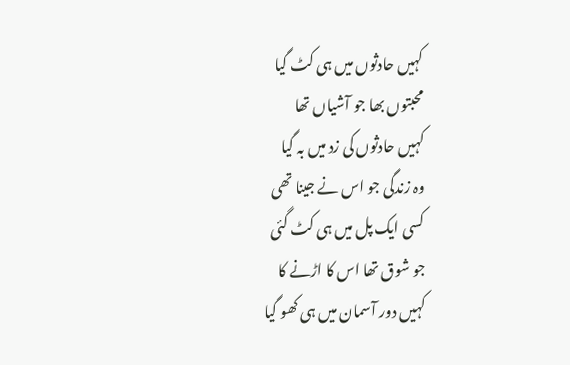کہیں حادثوں میں ہی کٹ گیا
محبتوں بھا جو آشیاں تھا
کہیں حادثوں کی زد میں بہ گیا
وہ زندگی جو اس نے جینا تھی
کسی ایک پل میں ہی کٹ گئی
جو شوق تھا اس کا اڑنے کا
کہیں دور آسمان میں ہی کھو گیا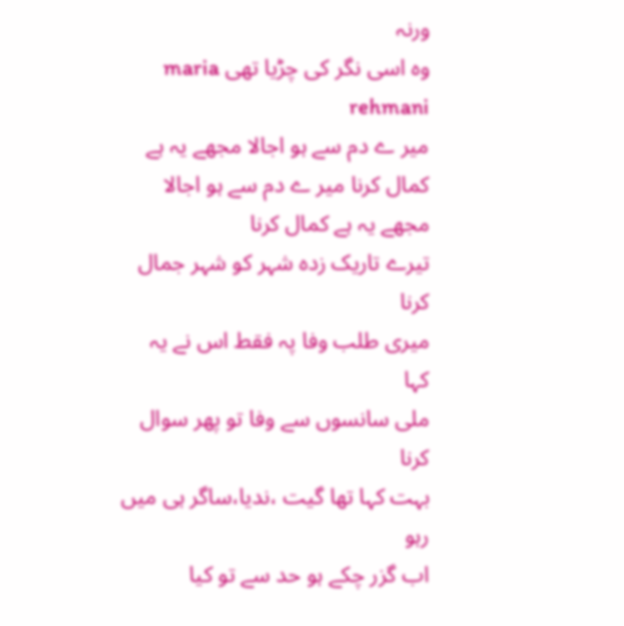ورنہ
وہ اسی نگر کی چڑیا تھی maria rehmani
میر ے دم سے ہو اجالا مجھے یہ ہے کمال کرنا میر ے دم سے ہو اجالا مجھے یہ ہے کمال کرنا
تیرے تاریک زدہ شہر کو شہر جمال کرنا
میری طلب وفا پہ فقط اس نے یہ کہا
ملی سانسوں سے وفا تو پھر سوال کرنا
بہت کہا تھا گیت ،ندیا،ساگر ہی میں رہو
اب گزر چکے ہو حد سے تو کیا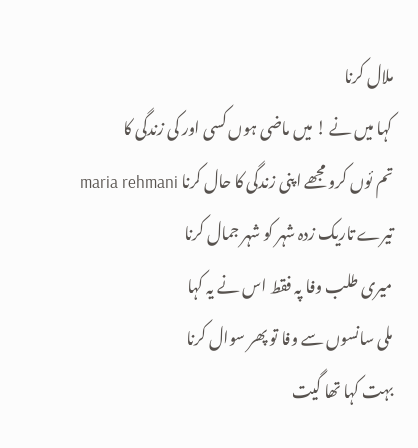ملال کرنا
کہا میں نے ! میں ماضی ہوں کسی اور کی زندگی کا
تم ئوں کرو مجھے اپنی زندگی کا حال کرنا maria rehmani
تیرے تاریک زدہ شہر کو شہر جمال کرنا
میری طلب وفا پہ فقط اس نے یہ کہا
ملی سانسوں سے وفا تو پھر سوال کرنا
بہت کہا تھا گیت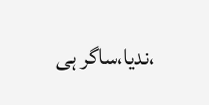،ندیا،ساگر ہی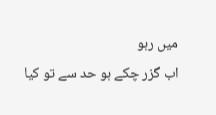میں رہو
اب گزر چکے ہو حد سے تو کیا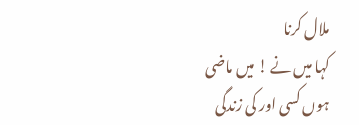ملال کرنا
کہا میں نے ! میں ماضی ہوں کسی اور کی زندگی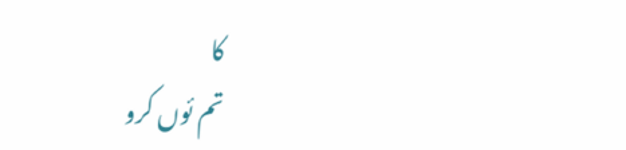کا
تم ئوں کرو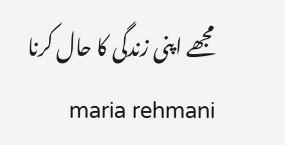مجھے اپنی زندگی کا حال کرنا maria rehmani